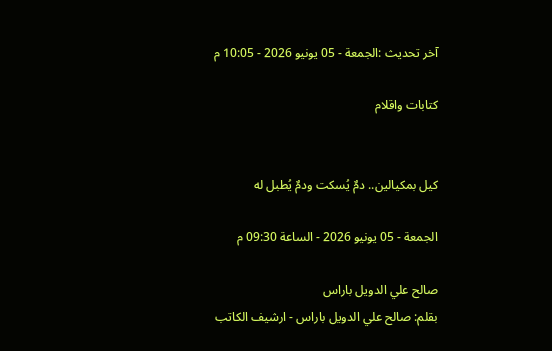آخر تحديث :الجمعة - 05 يونيو 2026 - 10:05 م

كتابات واقلام


كيل بمكيالين.. دمٌ يُسكت ودمٌ يُطبل له

الجمعة - 05 يونيو 2026 - الساعة 09:30 م

صالح علي الدويل باراس
بقلم: صالح علي الدويل باراس - ارشيف الكاتب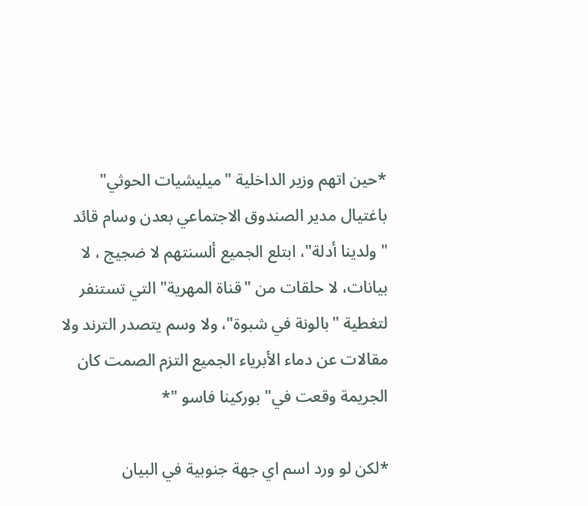*حين اتهم وزير الداخلية "ميليشيات الحوثي" باغتيال مدير الصندوق الاجتماعي بعدن وسام قائد "ولدينا أدلة"، ابتلع الجميع ألسنتهم لا ضجيج ، لا بيانات، لا حلقات من "قناة المهرية" التي تستنفر لتغطية "بالونة في شبوة"، ولا وسم يتصدر الترند ولا مقالات عن دماء الأبرياء الجميع التزم الصمت كان الجريمة وقعت في" بوركينا فاسو "*

*لكن لو ورد اسم اي جهة جنوبية في البيان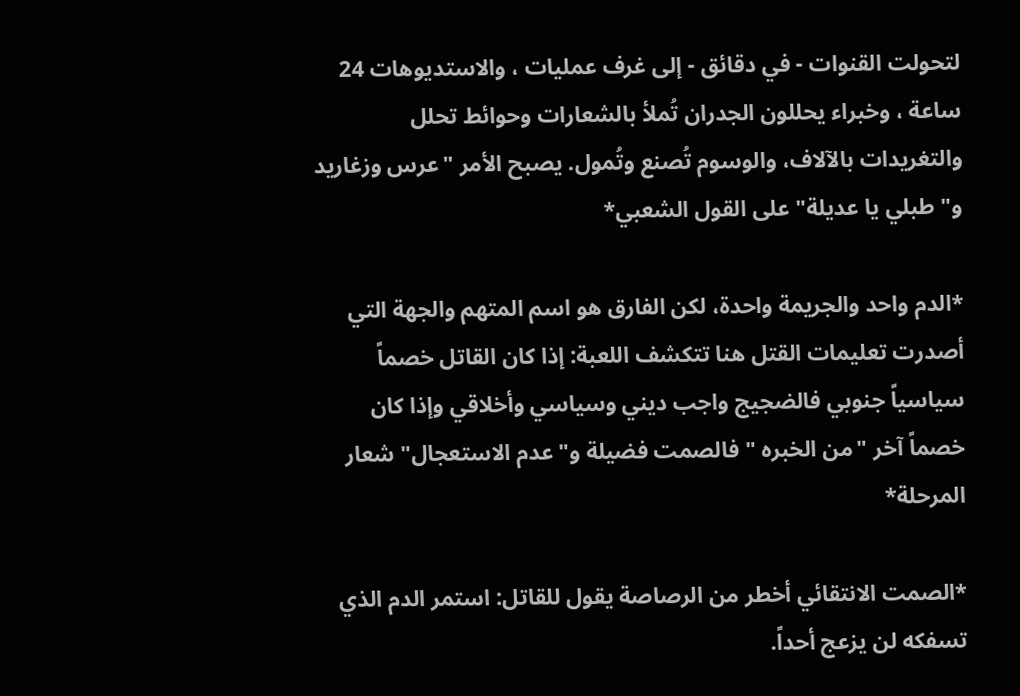لتحولت القنوات - في دقائق - إلى غرف عمليات ، والاستديوهات 24 ساعة ، وخبراء يحللون الجدران تُملأ بالشعارات وحوائط تحلل والتغريدات بالآلاف، والوسوم تُصنع وتُمول. يصبح الأمر "عرس وزغاريد و" طبلي يا عديلة" على القول الشعبي*

*الدم واحد والجريمة واحدة، لكن الفارق هو اسم المتهم والجهة التي أصدرت تعليمات القتل هنا تتكشف اللعبة: إذا كان القاتل خصماً سياسياً جنوبي فالضجيج واجب ديني وسياسي وأخلاقي وإذا كان خصماً آخر "من الخبره " فالصمت فضيلة و"عدم الاستعجال" شعار المرحلة*

*الصمت الانتقائي أخطر من الرصاصة يقول للقاتل: استمر الدم الذي تسفكه لن يزعج أحداً.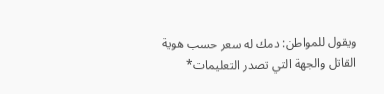ويقول للمواطن: دمك له سعر حسب هوية القاتل والجهة التي تصدر التعليمات*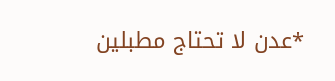*عدن لا تحتاج مطبلين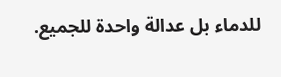للدماء بل عدالة واحدة للجميع.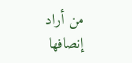من أراد إنصافها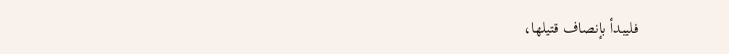فليبدأ بإنصاف قتيلها،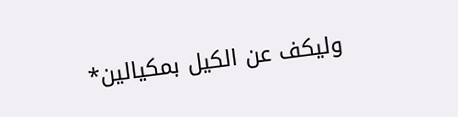وليكف عن الكيل بمكيالين*